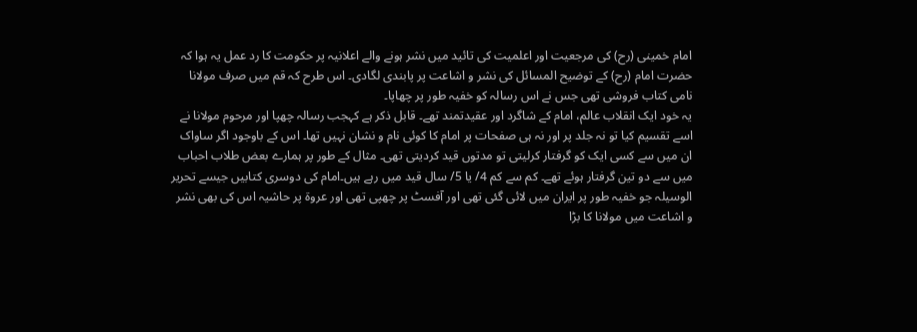امام خمینی (رح) کی مرجعیت اور اعلمیت کی تائید میں نشر ہونے والے اعلانیہ پر حکومت کا رد عمل یہ ہوا کہ حضرت امام (رح) کے توضیح المسائل کی نشر و اشاعت پر پابندی لگادی۔ اس طرح کہ قم میں صرف مولانا نامی کتاب فروشی تھی جس نے اس رسالہ کو خفیہ طور پر چھاپا۔
یہ خود ایک انقلاب عالم، امام کے شاگرد اور عقیدتمند تھے۔ قابل ذکر ہے کہجب رسالہ چھپا اور مرحوم مولانا نے اسے تقسیم کیا تو نہ جلد پر اور نہ ہی صفحات پر امام کا کوئی نام و نشان نہیں تھا۔ اس کے باوجود اگر ساواک ان میں سے کسی ایک کو گرفتار کرلیتی تو مدتوں قید کردیتی تھی۔ مثال کے طور پر ہمارے بعض طلاب احباب میں سے دو تین گرفتار ہوئے تھے۔ کم سے کم 4/ یا 5/ سال قید میں رہے ہیں۔امام کی دوسری کتابیں جیسے تحریر الوسیلہ جو خفیہ طور پر ایران میں لائی گئی تھی اور آفسٹ پر چھپی تھی اور عروة پر حاشیہ اس کی بھی نشر و اشاعت میں مولانا کا بڑا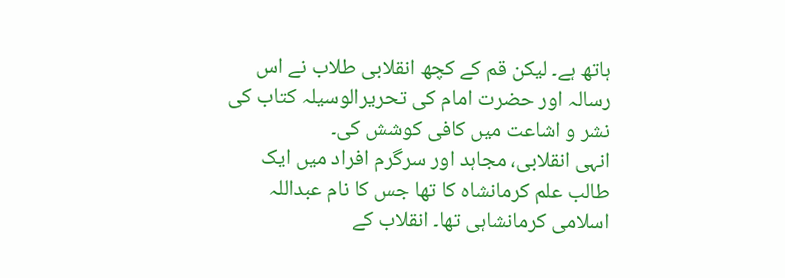ہاتھ ہے۔ لیکن قم کے کچھ انقلابی طلاب نے اس رسالہ اور حضرت امام کی تحریرالوسیلہ کتاب کی نشر و اشاعت میں کافی کوشش کی۔
انہی انقلابی، مجاہد اور سرگرم افراد میں ایک طالب علم کرمانشاہ کا تھا جس کا نام عبداللہ اسلامی کرمانشاہی تھا۔ انقلاب کے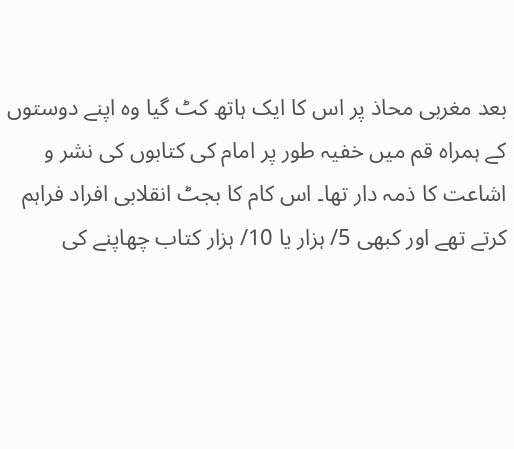بعد مغربی محاذ پر اس کا ایک ہاتھ کٹ گیا وہ اپنے دوستوں کے ہمراہ قم میں خفیہ طور پر امام کی کتابوں کی نشر و اشاعت کا ذمہ دار تھا۔ اس کام کا بجٹ انقلابی افراد فراہم کرتے تھے اور کبھی 5/ ہزار یا 10/ ہزار کتاب چھاپنے کی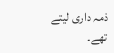ذمہ داری لیتے تھے۔